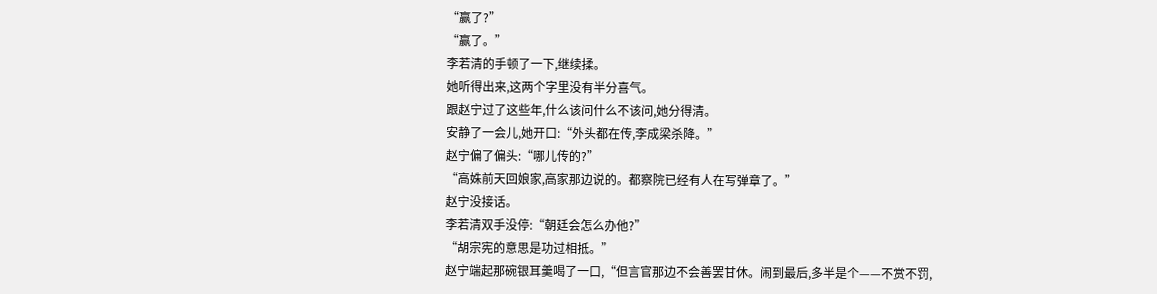“赢了?”
“赢了。”
李若清的手顿了一下,继续揉。
她听得出来,这两个字里没有半分喜气。
跟赵宁过了这些年,什么该问什么不该问,她分得清。
安静了一会儿,她开口:“外头都在传,李成梁杀降。”
赵宁偏了偏头:“哪儿传的?”
“高姝前天回娘家,高家那边说的。都察院已经有人在写弹章了。”
赵宁没接话。
李若清双手没停:“朝廷会怎么办他?”
“胡宗宪的意思是功过相抵。”
赵宁端起那碗银耳羹喝了一口,“但言官那边不会善罢甘休。闹到最后,多半是个——不赏不罚,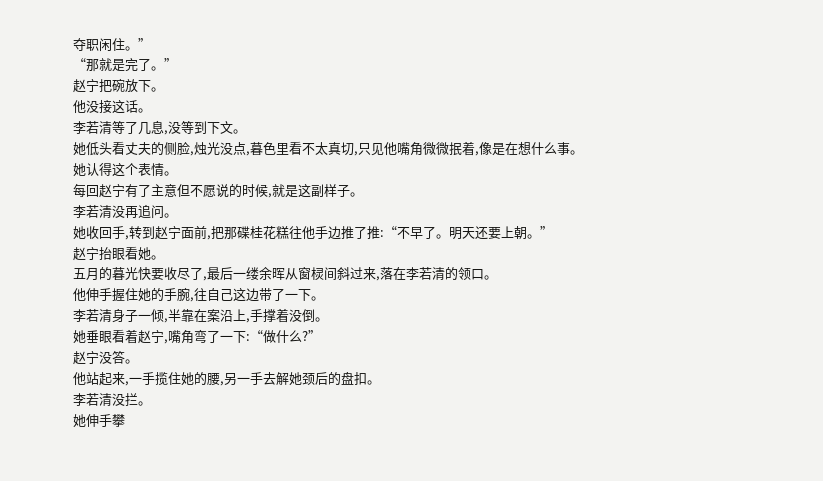夺职闲住。”
“那就是完了。”
赵宁把碗放下。
他没接这话。
李若清等了几息,没等到下文。
她低头看丈夫的侧脸,烛光没点,暮色里看不太真切,只见他嘴角微微抿着,像是在想什么事。
她认得这个表情。
每回赵宁有了主意但不愿说的时候,就是这副样子。
李若清没再追问。
她收回手,转到赵宁面前,把那碟桂花糕往他手边推了推:“不早了。明天还要上朝。”
赵宁抬眼看她。
五月的暮光快要收尽了,最后一缕余晖从窗棂间斜过来,落在李若清的领口。
他伸手握住她的手腕,往自己这边带了一下。
李若清身子一倾,半靠在案沿上,手撑着没倒。
她垂眼看着赵宁,嘴角弯了一下:“做什么?”
赵宁没答。
他站起来,一手揽住她的腰,另一手去解她颈后的盘扣。
李若清没拦。
她伸手攀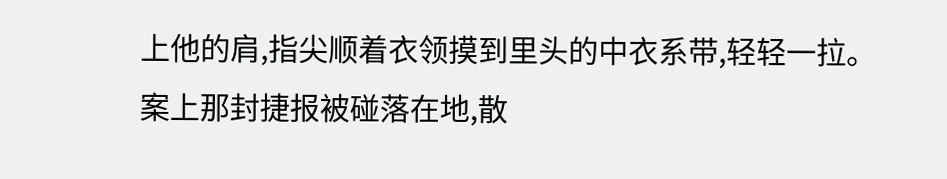上他的肩,指尖顺着衣领摸到里头的中衣系带,轻轻一拉。
案上那封捷报被碰落在地,散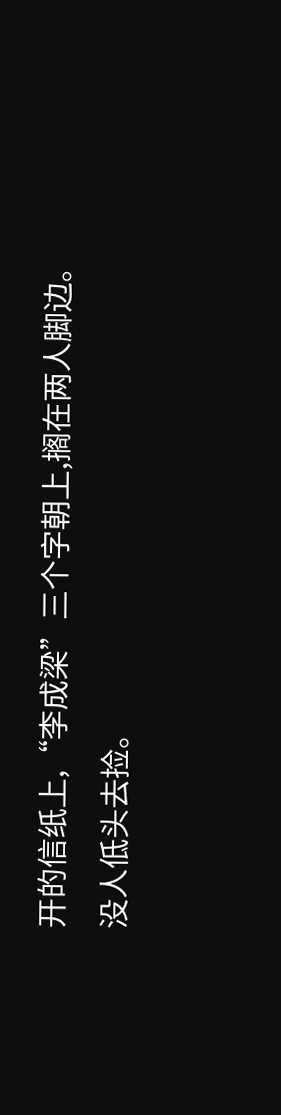开的信纸上,“李成梁”三个字朝上,搁在两人脚边。
没人低头去捡。